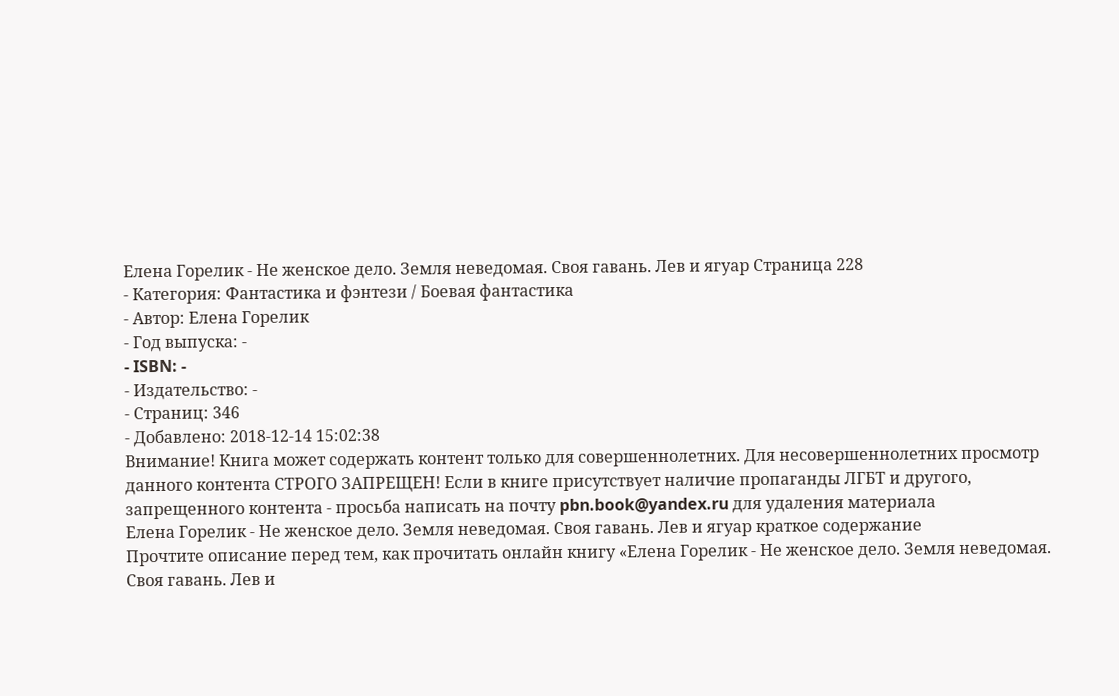Елена Горелик - Не женское дело. Земля неведомая. Своя гавань. Лев и ягуар Страница 228
- Категория: Фантастика и фэнтези / Боевая фантастика
- Автор: Елена Горелик
- Год выпуска: -
- ISBN: -
- Издательство: -
- Страниц: 346
- Добавлено: 2018-12-14 15:02:38
Внимание! Книга может содержать контент только для совершеннолетних. Для несовершеннолетних просмотр данного контента СТРОГО ЗАПРЕЩЕН! Если в книге присутствует наличие пропаганды ЛГБТ и другого, запрещенного контента - просьба написать на почту pbn.book@yandex.ru для удаления материала
Елена Горелик - Не женское дело. Земля неведомая. Своя гавань. Лев и ягуар краткое содержание
Прочтите описание перед тем, как прочитать онлайн книгу «Елена Горелик - Не женское дело. Земля неведомая. Своя гавань. Лев и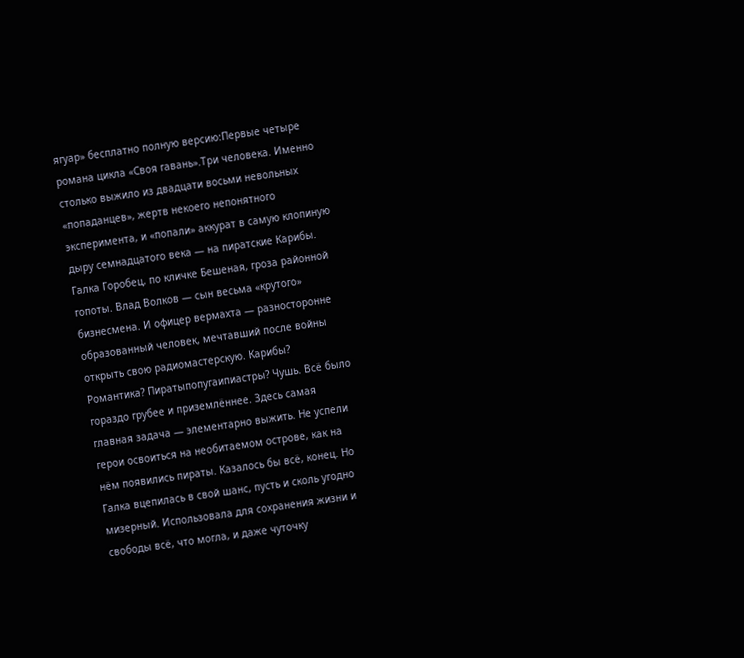ягуар» бесплатно полную версию:Первые четыре романа цикла «Своя гавань».Три человека. Именно столько выжило из двадцати восьми невольных «попаданцев», жертв некоего непонятного эксперимента, и «попали» аккурат в самую клопиную дыру семнадцатого века — на пиратские Карибы. Галка Горобец, по кличке Бешеная, гроза районной гопоты. Влад Волков — сын весьма «крутого» бизнесмена. И офицер вермахта — разносторонне образованный человек, мечтавший после войны открыть свою радиомастерскую. Карибы? Романтика? Пиратыпопугаипиастры? Чушь. Всё было гораздо грубее и приземлённее. Здесь самая главная задача — элементарно выжить. Не успели герои освоиться на необитаемом острове, как на нём появились пираты. Казалось бы всё, конец. Но Галка вцепилась в свой шанс, пусть и сколь угодно мизерный. Использовала для сохранения жизни и свободы всё, что могла, и даже чуточку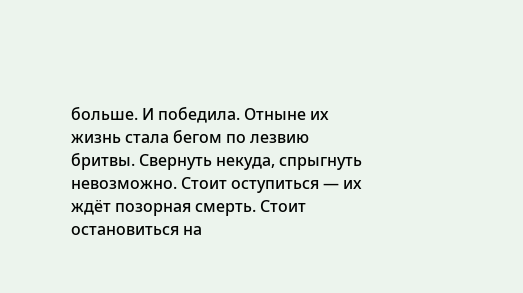больше. И победила. Отныне их жизнь стала бегом по лезвию бритвы. Свернуть некуда, спрыгнуть невозможно. Стоит оступиться — их ждёт позорная смерть. Стоит остановиться на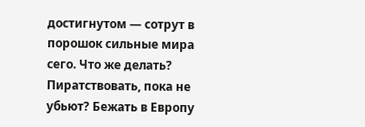достигнутом — сотрут в порошок сильные мира сего. Что же делать? Пиратствовать, пока не убьют? Бежать в Европу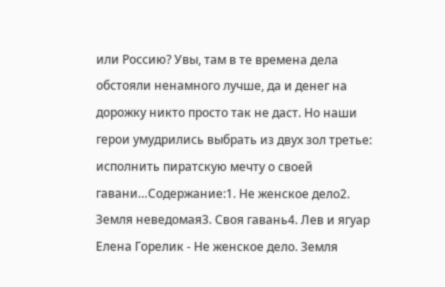или Россию? Увы, там в те времена дела обстояли ненамного лучше, да и денег на дорожку никто просто так не даст. Но наши герои умудрились выбрать из двух зол третье: исполнить пиратскую мечту о своей гавани…Содержание:1. Не женское дело2. Земля неведомая3. Своя гавань4. Лев и ягуар
Елена Горелик - Не женское дело. Земля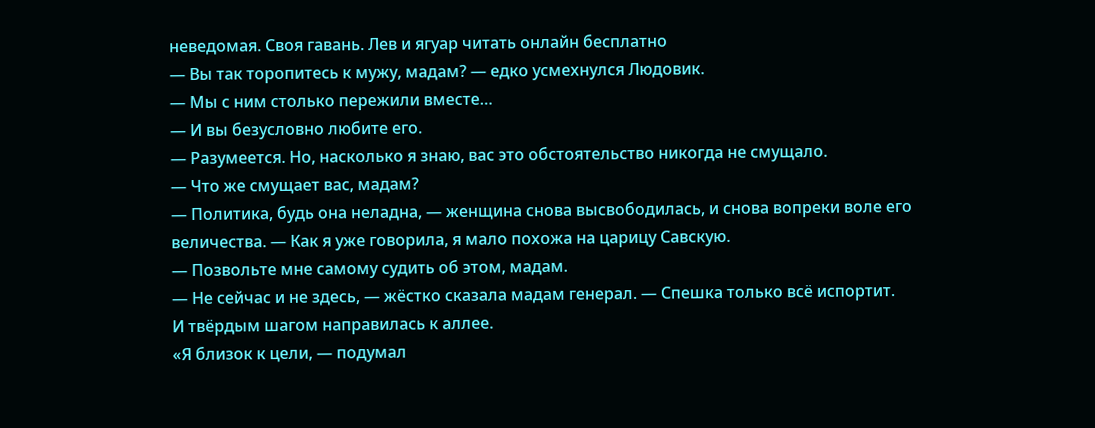неведомая. Своя гавань. Лев и ягуар читать онлайн бесплатно
— Вы так торопитесь к мужу, мадам? — едко усмехнулся Людовик.
— Мы с ним столько пережили вместе…
— И вы безусловно любите его.
— Разумеется. Но, насколько я знаю, вас это обстоятельство никогда не смущало.
— Что же смущает вас, мадам?
— Политика, будь она неладна, — женщина снова высвободилась, и снова вопреки воле его величества. — Как я уже говорила, я мало похожа на царицу Савскую.
— Позвольте мне самому судить об этом, мадам.
— Не сейчас и не здесь, — жёстко сказала мадам генерал. — Спешка только всё испортит.
И твёрдым шагом направилась к аллее.
«Я близок к цели, — подумал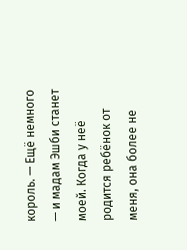король. — Ещё немного — и мадам Эшби станет моей. Когда у неё родится ребёнок от меня, она более не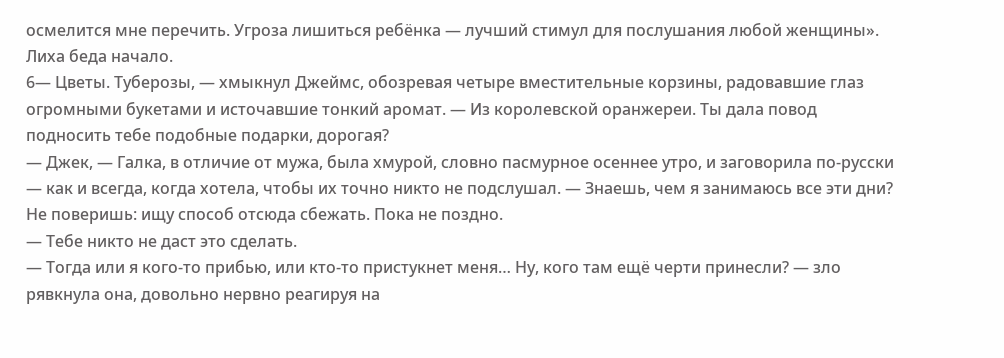осмелится мне перечить. Угроза лишиться ребёнка — лучший стимул для послушания любой женщины».
Лиха беда начало.
6— Цветы. Туберозы, — хмыкнул Джеймс, обозревая четыре вместительные корзины, радовавшие глаз огромными букетами и источавшие тонкий аромат. — Из королевской оранжереи. Ты дала повод подносить тебе подобные подарки, дорогая?
— Джек, — Галка, в отличие от мужа, была хмурой, словно пасмурное осеннее утро, и заговорила по-русски — как и всегда, когда хотела, чтобы их точно никто не подслушал. — Знаешь, чем я занимаюсь все эти дни? Не поверишь: ищу способ отсюда сбежать. Пока не поздно.
— Тебе никто не даст это сделать.
— Тогда или я кого-то прибью, или кто-то пристукнет меня… Ну, кого там ещё черти принесли? — зло рявкнула она, довольно нервно реагируя на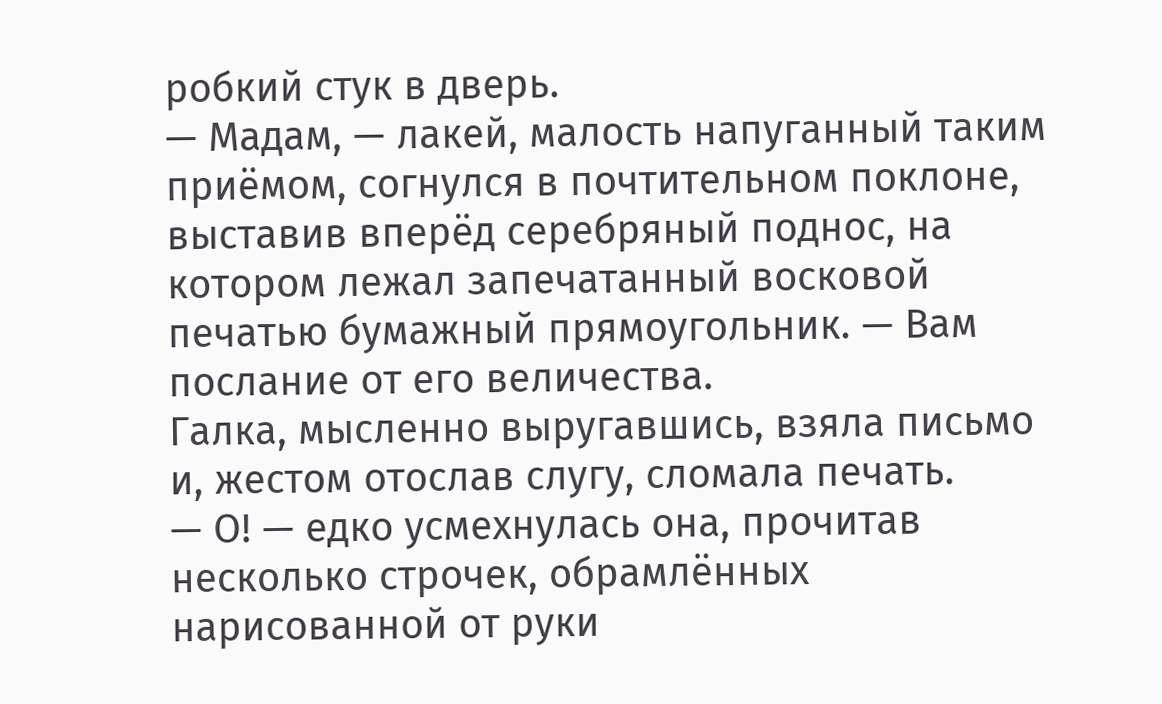робкий стук в дверь.
— Мадам, — лакей, малость напуганный таким приёмом, согнулся в почтительном поклоне, выставив вперёд серебряный поднос, на котором лежал запечатанный восковой печатью бумажный прямоугольник. — Вам послание от его величества.
Галка, мысленно выругавшись, взяла письмо и, жестом отослав слугу, сломала печать.
— О! — едко усмехнулась она, прочитав несколько строчек, обрамлённых нарисованной от руки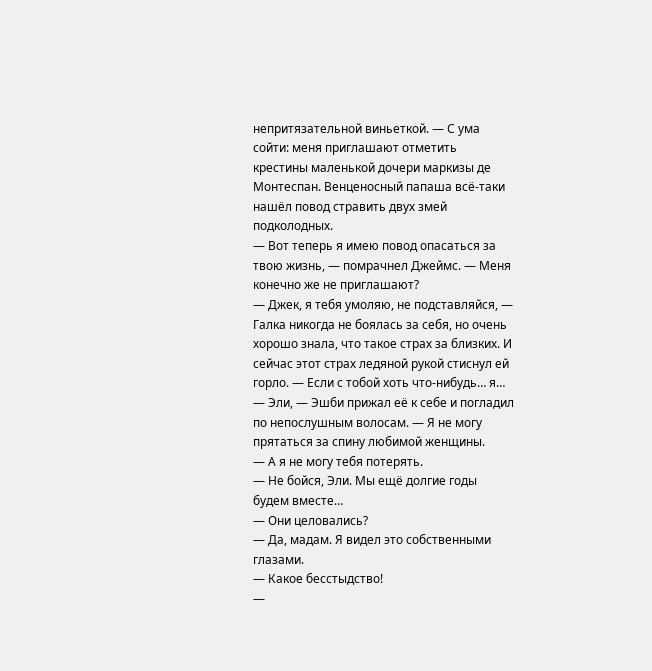непритязательной виньеткой. — С ума сойти: меня приглашают отметить крестины маленькой дочери маркизы де Монтеспан. Венценосный папаша всё-таки нашёл повод стравить двух змей подколодных.
— Вот теперь я имею повод опасаться за твою жизнь, — помрачнел Джеймс. — Меня конечно же не приглашают?
— Джек, я тебя умоляю, не подставляйся, — Галка никогда не боялась за себя, но очень хорошо знала, что такое страх за близких. И сейчас этот страх ледяной рукой стиснул ей горло. — Если с тобой хоть что-нибудь… я…
— Эли, — Эшби прижал её к себе и погладил по непослушным волосам. — Я не могу прятаться за спину любимой женщины.
— А я не могу тебя потерять.
— Не бойся, Эли. Мы ещё долгие годы будем вместе…
— Они целовались?
— Да, мадам. Я видел это собственными глазами.
— Какое бесстыдство!
—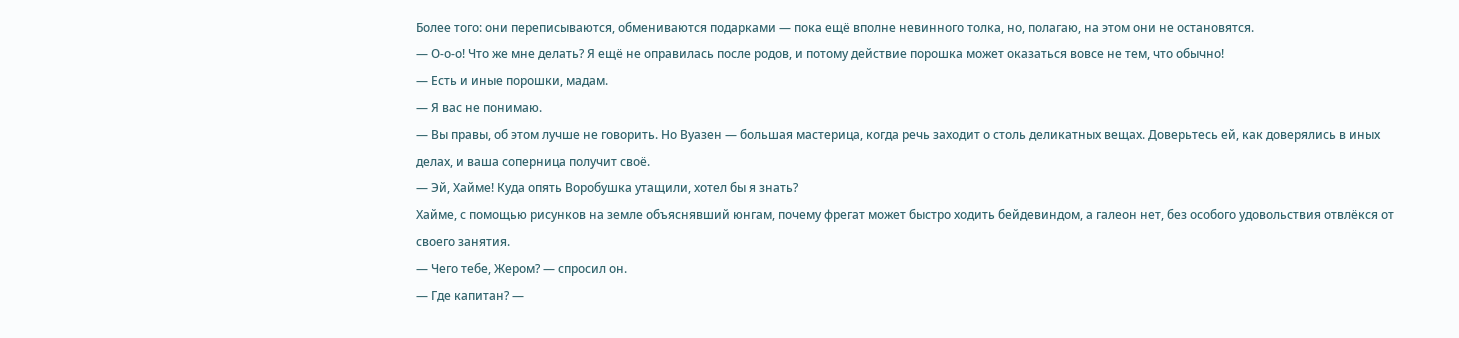Более того: они переписываются, обмениваются подарками — пока ещё вполне невинного толка, но, полагаю, на этом они не остановятся.
— О-о-о! Что же мне делать? Я ещё не оправилась после родов, и потому действие порошка может оказаться вовсе не тем, что обычно!
— Есть и иные порошки, мадам.
— Я вас не понимаю.
— Вы правы, об этом лучше не говорить. Но Вуазен — большая мастерица, когда речь заходит о столь деликатных вещах. Доверьтесь ей, как доверялись в иных делах, и ваша соперница получит своё.
— Эй, Хайме! Куда опять Воробушка утащили, хотел бы я знать?
Хайме, с помощью рисунков на земле объяснявший юнгам, почему фрегат может быстро ходить бейдевиндом, а галеон нет, без особого удовольствия отвлёкся от своего занятия.
— Чего тебе, Жером? — спросил он.
— Где капитан? —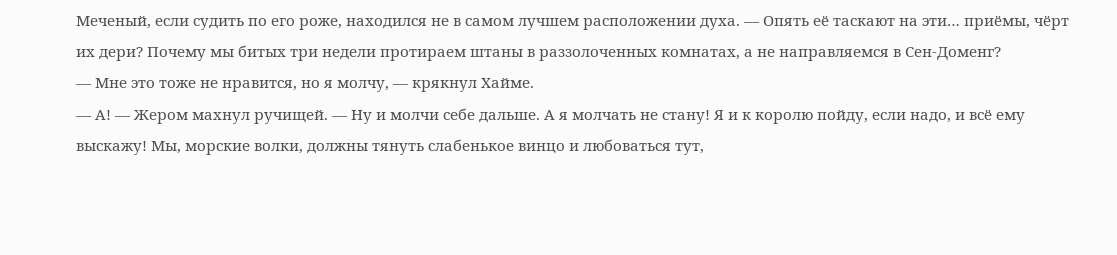Меченый, если судить по его роже, находился не в самом лучшем расположении духа. — Опять её таскают на эти… приёмы, чёрт их дери? Почему мы битых три недели протираем штаны в раззолоченных комнатах, а не направляемся в Сен-Доменг?
— Мне это тоже не нравится, но я молчу, — крякнул Хайме.
— А! — Жером махнул ручищей. — Ну и молчи себе дальше. А я молчать не стану! Я и к королю пойду, если надо, и всё ему выскажу! Мы, морские волки, должны тянуть слабенькое винцо и любоваться тут,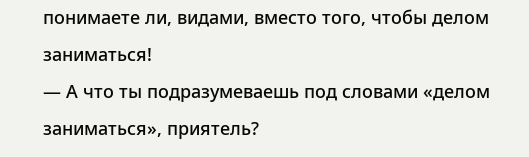понимаете ли, видами, вместо того, чтобы делом заниматься!
— А что ты подразумеваешь под словами «делом заниматься», приятель?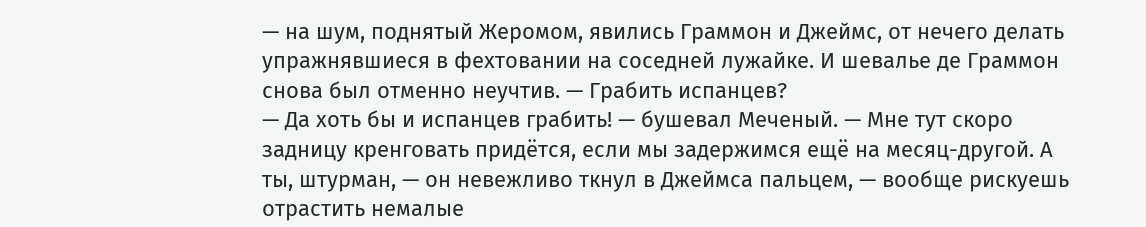— на шум, поднятый Жеромом, явились Граммон и Джеймс, от нечего делать упражнявшиеся в фехтовании на соседней лужайке. И шевалье де Граммон снова был отменно неучтив. — Грабить испанцев?
— Да хоть бы и испанцев грабить! — бушевал Меченый. — Мне тут скоро задницу кренговать придётся, если мы задержимся ещё на месяц-другой. А ты, штурман, — он невежливо ткнул в Джеймса пальцем, — вообще рискуешь отрастить немалые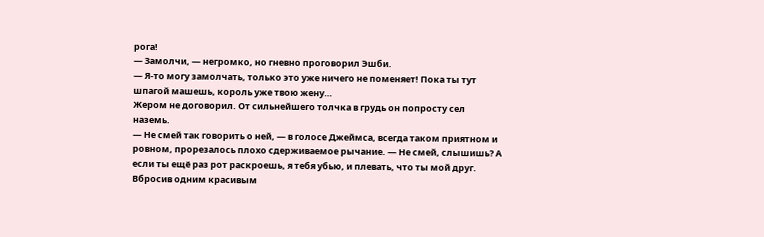рога!
— Замолчи, — негромко, но гневно проговорил Эшби.
— Я-то могу замолчать, только это уже ничего не поменяет! Пока ты тут шпагой машешь, король уже твою жену…
Жером не договорил. От сильнейшего толчка в грудь он попросту сел наземь.
— Не смей так говорить о ней, — в голосе Джеймса, всегда таком приятном и ровном, прорезалось плохо сдерживаемое рычание. — Не смей, слышишь? А если ты ещё раз рот раскроешь, я тебя убью, и плевать, что ты мой друг.
Вбросив одним красивым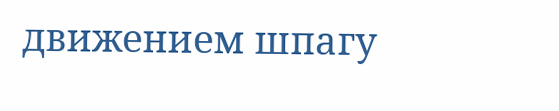движением шпагу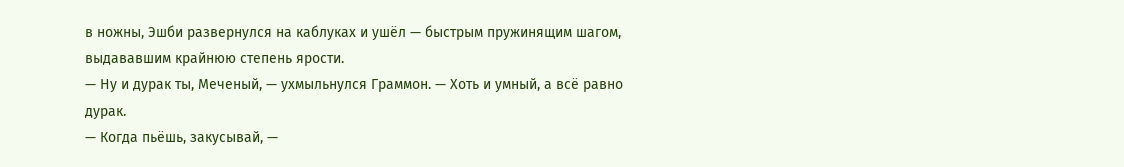в ножны, Эшби развернулся на каблуках и ушёл — быстрым пружинящим шагом, выдававшим крайнюю степень ярости.
— Ну и дурак ты, Меченый, — ухмыльнулся Граммон. — Хоть и умный, а всё равно дурак.
— Когда пьёшь, закусывай, —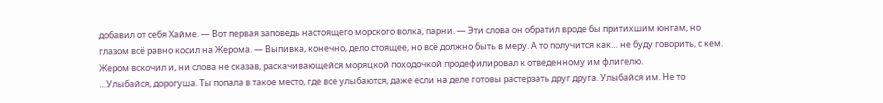добавил от себя Хайме. — Вот первая заповедь настоящего морского волка, парни. — Эти слова он обратил вроде бы притихшим юнгам, но глазом всё равно косил на Жерома. — Выпивка, конечно, дело стоящее, но всё должно быть в меру. А то получится как… не буду говорить, с кем.
Жером вскочил и, ни слова не сказав, раскачивающейся моряцкой походочкой продефилировал к отведенному им флигелю.
…Улыбайся, дорогуша. Ты попала в такое место, где все улыбаются, даже если на деле готовы растерзать друг друга. Улыбайся им. Не то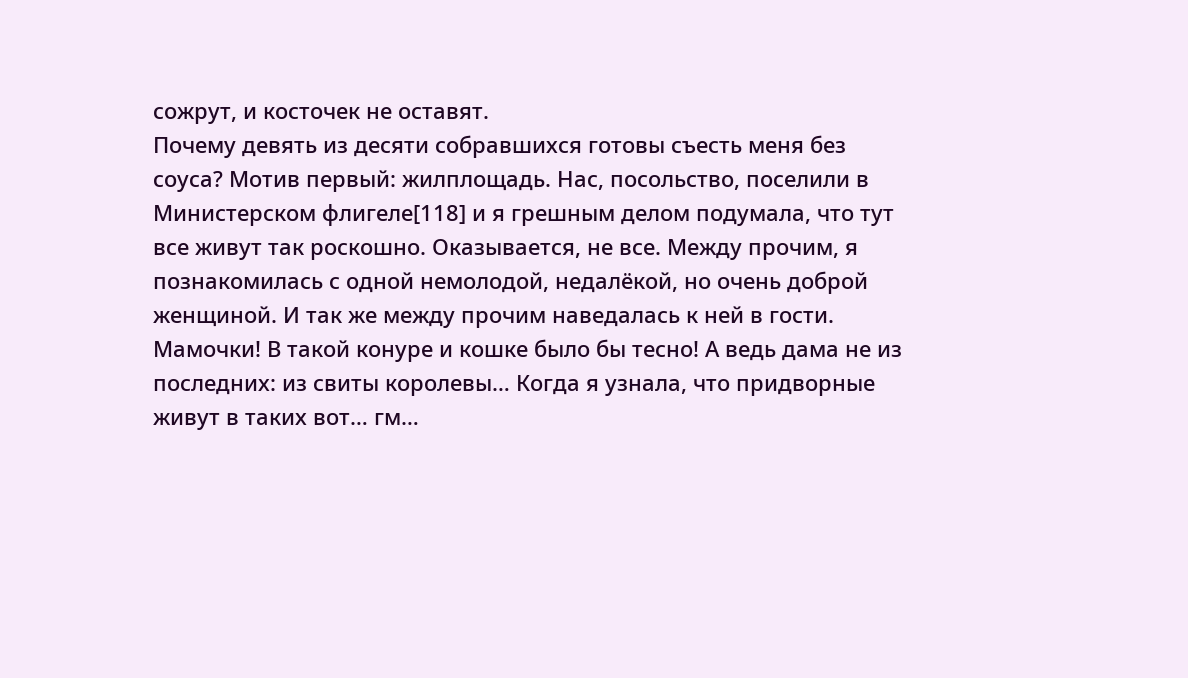сожрут, и косточек не оставят.
Почему девять из десяти собравшихся готовы съесть меня без соуса? Мотив первый: жилплощадь. Нас, посольство, поселили в Министерском флигеле[118] и я грешным делом подумала, что тут все живут так роскошно. Оказывается, не все. Между прочим, я познакомилась с одной немолодой, недалёкой, но очень доброй женщиной. И так же между прочим наведалась к ней в гости. Мамочки! В такой конуре и кошке было бы тесно! А ведь дама не из последних: из свиты королевы… Когда я узнала, что придворные живут в таких вот… гм…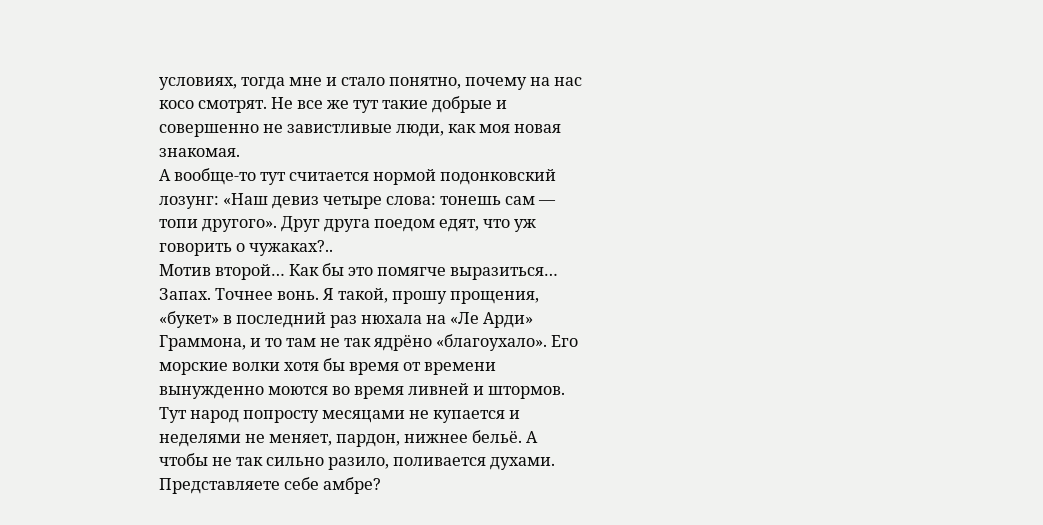условиях, тогда мне и стало понятно, почему на нас косо смотрят. Не все же тут такие добрые и совершенно не завистливые люди, как моя новая знакомая.
А вообще-то тут считается нормой подонковский лозунг: «Наш девиз четыре слова: тонешь сам — топи другого». Друг друга поедом едят, что уж говорить о чужаках?..
Мотив второй… Как бы это помягче выразиться… Запах. Точнее вонь. Я такой, прошу прощения, «букет» в последний раз нюхала на «Ле Арди» Граммона, и то там не так ядрёно «благоухало». Его морские волки хотя бы время от времени вынужденно моются во время ливней и штормов. Тут народ попросту месяцами не купается и неделями не меняет, пардон, нижнее бельё. А чтобы не так сильно разило, поливается духами. Представляете себе амбре?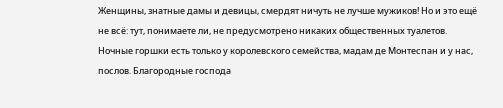Женщины, знатные дамы и девицы, смердят ничуть не лучше мужиков! Но и это ещё не всё: тут, понимаете ли, не предусмотрено никаких общественных туалетов. Ночные горшки есть только у королевского семейства, мадам де Монтеспан и у нас, послов. Благородные господа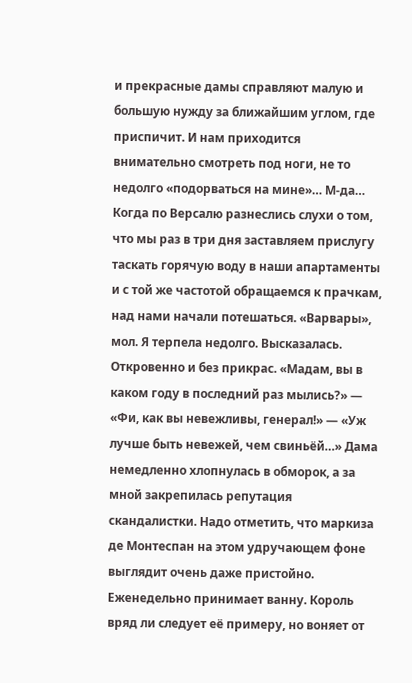и прекрасные дамы справляют малую и большую нужду за ближайшим углом, где приспичит. И нам приходится внимательно смотреть под ноги, не то недолго «подорваться на мине»… М-да… Когда по Версалю разнеслись слухи о том, что мы раз в три дня заставляем прислугу таскать горячую воду в наши апартаменты и с той же частотой обращаемся к прачкам, над нами начали потешаться. «Варвары», мол. Я терпела недолго. Высказалась. Откровенно и без прикрас. «Мадам, вы в каком году в последний раз мылись?» — «Фи, как вы невежливы, генерал!» — «Уж лучше быть невежей, чем свиньёй…» Дама немедленно хлопнулась в обморок, а за мной закрепилась репутация скандалистки. Надо отметить, что маркиза де Монтеспан на этом удручающем фоне выглядит очень даже пристойно. Еженедельно принимает ванну. Король вряд ли следует её примеру, но воняет от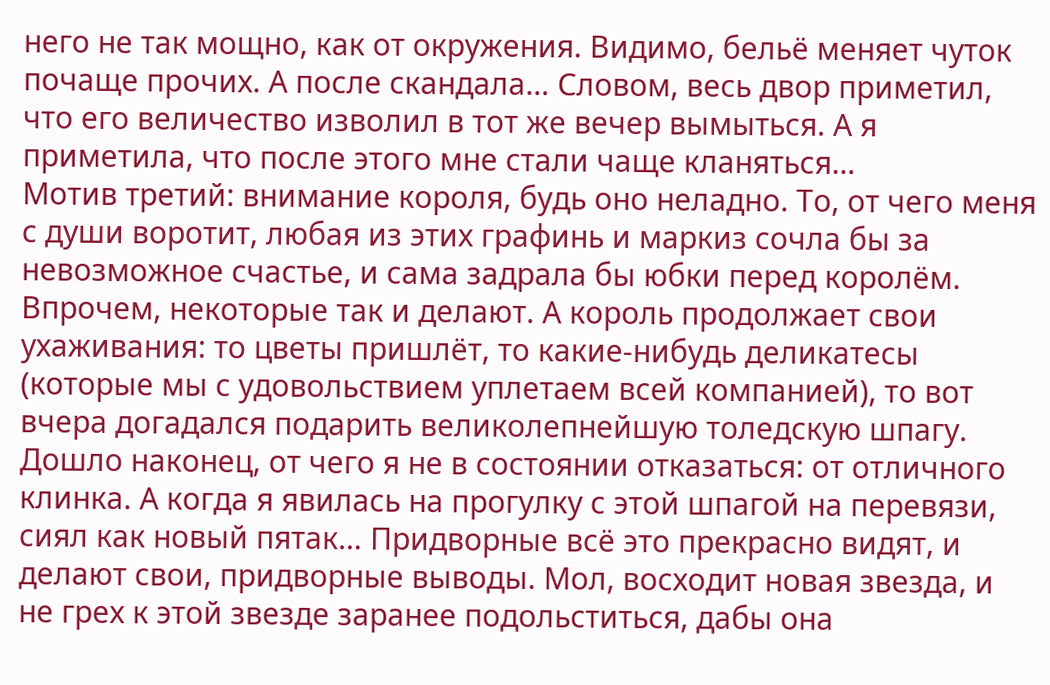него не так мощно, как от окружения. Видимо, бельё меняет чуток почаще прочих. А после скандала… Словом, весь двор приметил, что его величество изволил в тот же вечер вымыться. А я приметила, что после этого мне стали чаще кланяться…
Мотив третий: внимание короля, будь оно неладно. То, от чего меня с души воротит, любая из этих графинь и маркиз сочла бы за невозможное счастье, и сама задрала бы юбки перед королём. Впрочем, некоторые так и делают. А король продолжает свои ухаживания: то цветы пришлёт, то какие-нибудь деликатесы (которые мы с удовольствием уплетаем всей компанией), то вот вчера догадался подарить великолепнейшую толедскую шпагу. Дошло наконец, от чего я не в состоянии отказаться: от отличного клинка. А когда я явилась на прогулку с этой шпагой на перевязи, сиял как новый пятак… Придворные всё это прекрасно видят, и делают свои, придворные выводы. Мол, восходит новая звезда, и не грех к этой звезде заранее подольститься, дабы она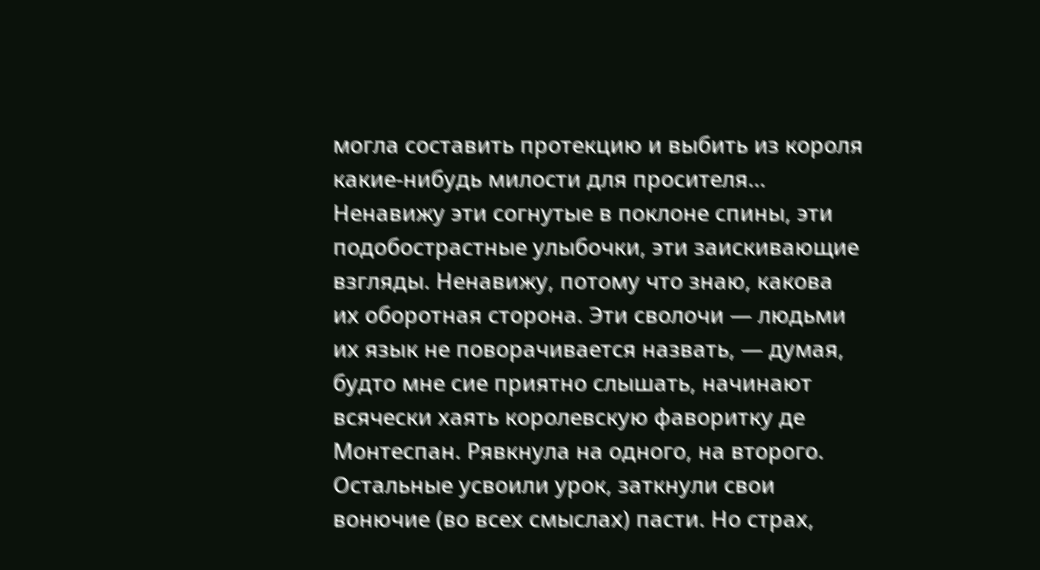могла составить протекцию и выбить из короля какие-нибудь милости для просителя… Ненавижу эти согнутые в поклоне спины, эти подобострастные улыбочки, эти заискивающие взгляды. Ненавижу, потому что знаю, какова их оборотная сторона. Эти сволочи — людьми их язык не поворачивается назвать, — думая, будто мне сие приятно слышать, начинают всячески хаять королевскую фаворитку де Монтеспан. Рявкнула на одного, на второго. Остальные усвоили урок, заткнули свои вонючие (во всех смыслах) пасти. Но страх,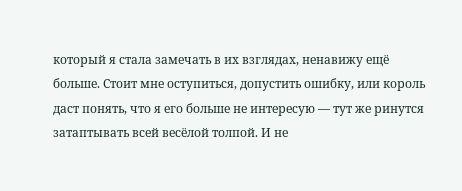который я стала замечать в их взглядах, ненавижу ещё больше. Стоит мне оступиться, допустить ошибку, или король даст понять, что я его больше не интересую — тут же ринутся затаптывать всей весёлой толпой. И не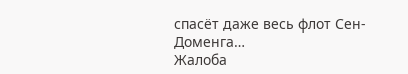спасёт даже весь флот Сен-Доменга…
Жалоба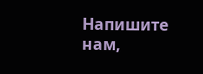Напишите нам,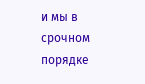и мы в срочном порядке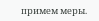примем меры.